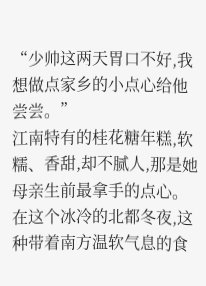“少帅这两天胃口不好,我想做点家乡的小点心给他尝尝。”
江南特有的桂花糖年糕,软糯、香甜,却不腻人,那是她母亲生前最拿手的点心。
在这个冰冷的北都冬夜,这种带着南方温软气息的食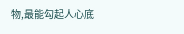物,最能勾起人心底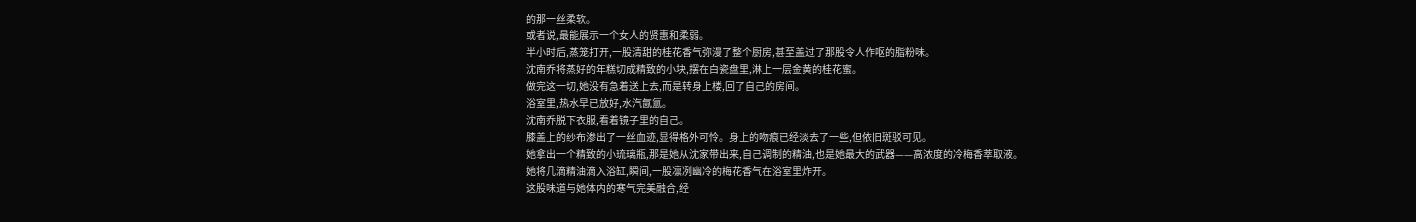的那一丝柔软。
或者说,最能展示一个女人的贤惠和柔弱。
半小时后,蒸笼打开,一股清甜的桂花香气弥漫了整个厨房,甚至盖过了那股令人作呕的脂粉味。
沈南乔将蒸好的年糕切成精致的小块,摆在白瓷盘里,淋上一层金黄的桂花蜜。
做完这一切,她没有急着送上去,而是转身上楼,回了自己的房间。
浴室里,热水早已放好,水汽氤氲。
沈南乔脱下衣服,看着镜子里的自己。
膝盖上的纱布渗出了一丝血迹,显得格外可怜。身上的吻痕已经淡去了一些,但依旧斑驳可见。
她拿出一个精致的小琉璃瓶,那是她从沈家带出来,自己调制的精油,也是她最大的武器——高浓度的冷梅香萃取液。
她将几滴精油滴入浴缸,瞬间,一股凛冽幽冷的梅花香气在浴室里炸开。
这股味道与她体内的寒气完美融合,经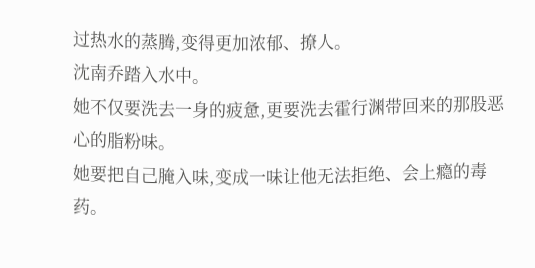过热水的蒸腾,变得更加浓郁、撩人。
沈南乔踏入水中。
她不仅要洗去一身的疲惫,更要洗去霍行渊带回来的那股恶心的脂粉味。
她要把自己腌入味,变成一味让他无法拒绝、会上瘾的毒药。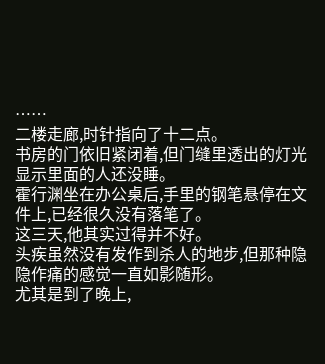……
二楼走廊,时针指向了十二点。
书房的门依旧紧闭着,但门缝里透出的灯光显示里面的人还没睡。
霍行渊坐在办公桌后,手里的钢笔悬停在文件上,已经很久没有落笔了。
这三天,他其实过得并不好。
头疾虽然没有发作到杀人的地步,但那种隐隐作痛的感觉一直如影随形。
尤其是到了晚上,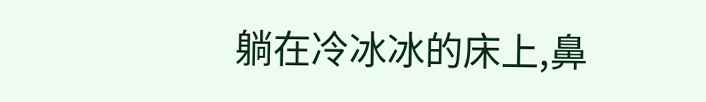躺在冷冰冰的床上,鼻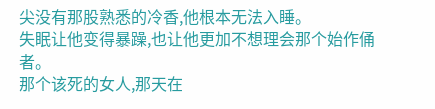尖没有那股熟悉的冷香,他根本无法入睡。
失眠让他变得暴躁,也让他更加不想理会那个始作俑者。
那个该死的女人,那天在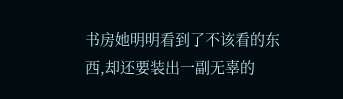书房她明明看到了不该看的东西,却还要装出一副无辜的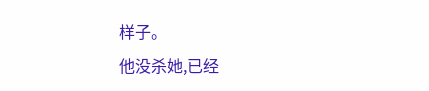样子。
他没杀她,已经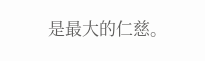是最大的仁慈。